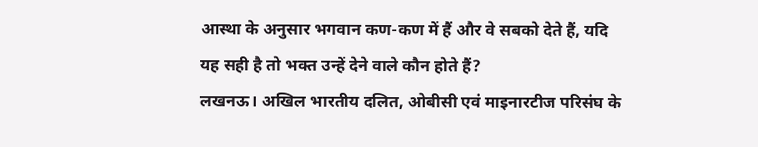आस्था के अनुसार भगवान कण-कण में हैं और वे सबको देते हैं, यदि यह सही है तो भक्त उन्हें देने वाले कौन होते हैं?
लखनऊ। अखिल भारतीय दलित, ओबीसी एवं माइनारटीज परिसंघ के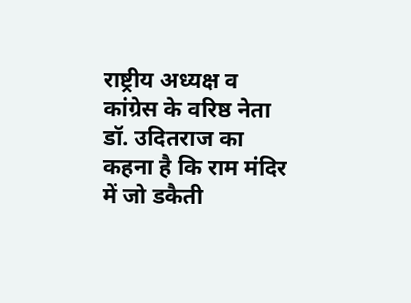राष्ट्रीय अध्यक्ष व कांग्रेस के वरिष्ठ नेता डॉ. उदितराज का कहना है कि राम मंदिर में जो डकैती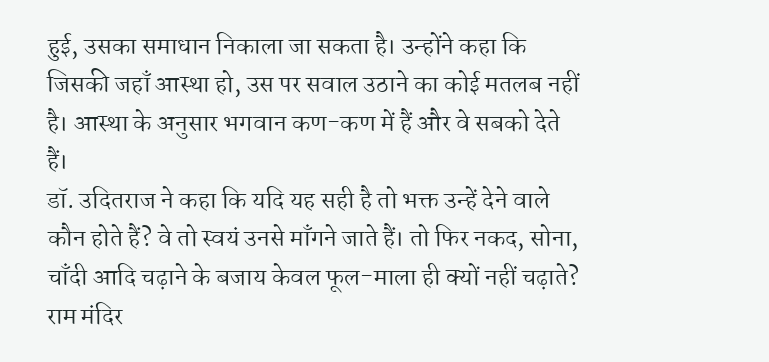हुई, उसका समाधान निकाला जा सकता है। उन्होंने कहा कि जिसकी जहाँ आस्था हो, उस पर सवाल उठाने का कोई मतलब नहीं है। आस्था के अनुसार भगवान कण-कण में हैं और वे सबको देते हैं।
डॉ. उदितराज ने कहा कि यदि यह सही है तो भक्त उन्हें देने वाले कौन होते हैं? वे तो स्वयं उनसे माँगने जाते हैं। तो फिर नकद, सोना, चाँदी आदि चढ़ाने के बजाय केवल फूल-माला ही क्यों नहीं चढ़ाते? राम मंदिर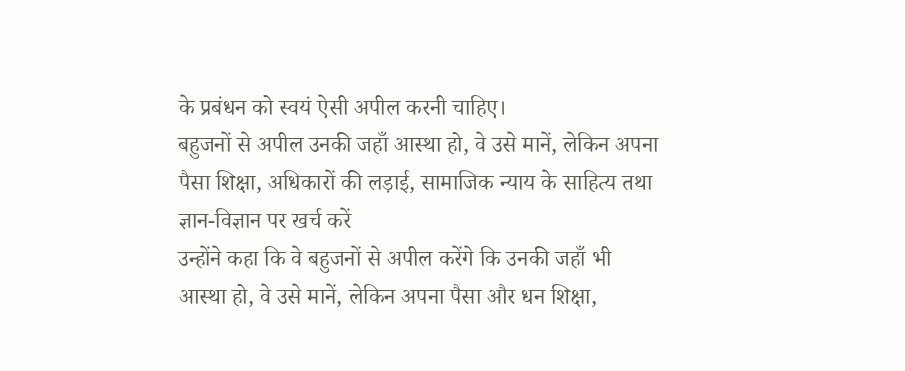के प्रबंधन को स्वयं ऐसी अपील करनी चाहिए।
बहुजनों से अपील उनकी जहाँ आस्था हो, वे उसे मानें, लेकिन अपना पैसा शिक्षा, अधिकारों की लड़ाई, सामाजिक न्याय के साहित्य तथा ज्ञान-विज्ञान पर खर्च करें
उन्होंने कहा कि वे बहुजनों से अपील करेंगे कि उनकी जहाँ भी आस्था हो, वे उसे मानें, लेकिन अपना पैसा और धन शिक्षा,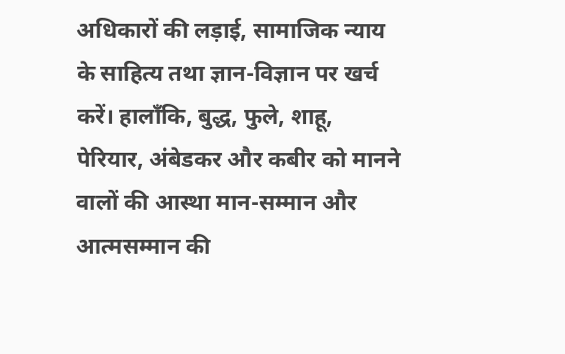अधिकारों की लड़ाई, सामाजिक न्याय के साहित्य तथा ज्ञान-विज्ञान पर खर्च करें। हालाँकि, बुद्ध, फुले, शाहू, पेरियार, अंबेडकर और कबीर को मानने वालों की आस्था मान-सम्मान और आत्मसम्मान की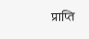प्राप्ति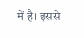में है। इससे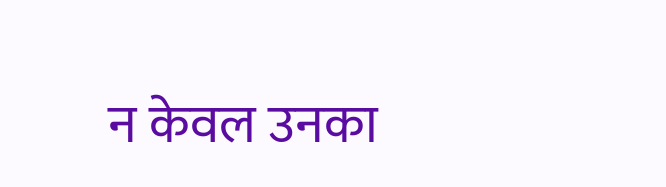न केवल उनका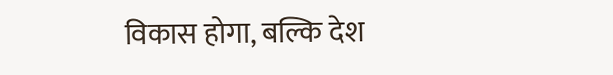विकास होगा, बल्कि देश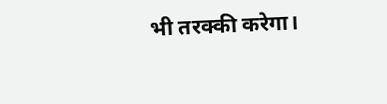भी तरक्की करेगा।